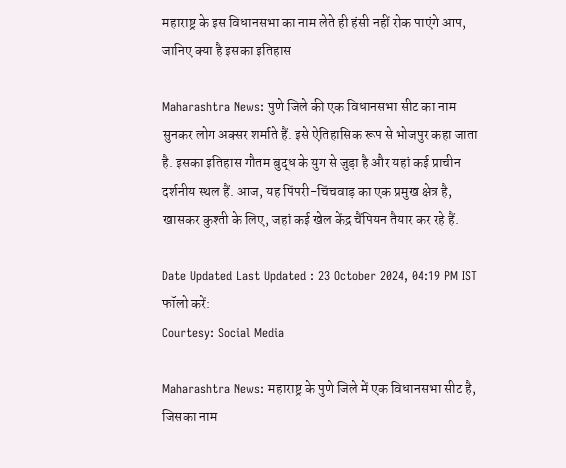महाराष्ट्र के इस विधानसभा का नाम लेते ही हंसी नहीं रोक पाएंगे आप, जानिए क्या है इसका इतिहास

Maharashtra News: पुणे जिले की एक विधानसभा सीट का नाम सुनकर लोग अक्सर शर्माते हैं. इसे ऐतिहासिक रूप से भोजपुर कहा जाता है. इसका इतिहास गौतम बुद्ध के युग से जुड़ा है और यहां कई प्राचीन दर्शनीय स्थल हैं. आज, यह पिंपरी-चिंचवाड़ का एक प्रमुख क्षेत्र है, खासकर कुश्ती के लिए, जहां कई खेल केंद्र चैंपियन तैयार कर रहे हैं.

Date Updated Last Updated : 23 October 2024, 04:19 PM IST
फॉलो करें:
Courtesy: Social Media

Maharashtra News: महाराष्ट्र के पुणे जिले में एक विधानसभा सीट है, जिसका नाम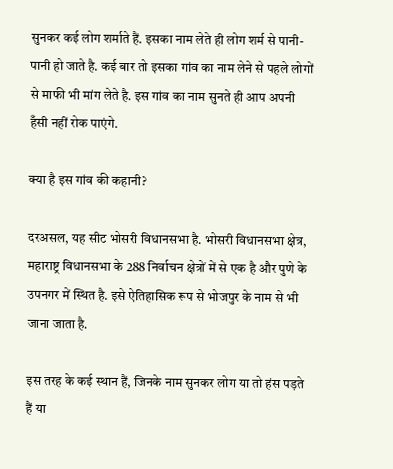सुनकर कई लोग शर्माते हैं. इसका नाम लेते ही लोग शर्म से पानी-पानी हो जाते है. कई बार तो इसका गांव का नाम लेने से पहले लोगों से माफी भी मांग लेते है. इस गांव का नाम सुनते ही आप अपनी हँसी नहीं रोक पाएंगे.

क्या है इस गांव की कहानी?

दरअसल, यह सीट भोसरी विधानसभा है. भोसरी विधानसभा क्षेत्र, महाराष्ट्र विधानसभा के 288 निर्वाचन क्षेत्रों में से एक है और पुणे के उपनगर में स्थित है. इसे ऐतिहासिक रूप से भोजपुर के नाम से भी जाना जाता है.

इस तरह के कई स्थान हैं, जिनके नाम सुनकर लोग या तो हंस पड़ते हैं या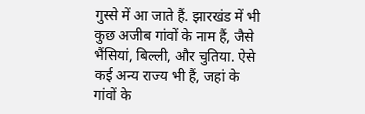गुस्से में आ जाते हैं. झारखंड में भी कुछ अजीब गांवों के नाम हैं, जैसे भैंसियां, बिल्ली, और चुतिया. ऐसे कई अन्य राज्य भी हैं, जहां के गांवों के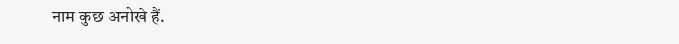नाम कुछ अनोखे हैं.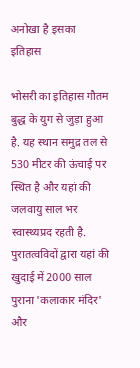अनोखा है इसका इतिहास

भोसरी का इतिहास गौतम बुद्ध के युग से जुड़ा हुआ है. यह स्थान समुद्र तल से 530 मीटर की ऊंचाई पर स्थित है और यहां की जलवायु साल भर स्वास्थ्यप्रद रहती है. पुरातत्वविदों द्वारा यहां की खुदाई में 2000 साल पुराना 'कलाकार मंदिर' और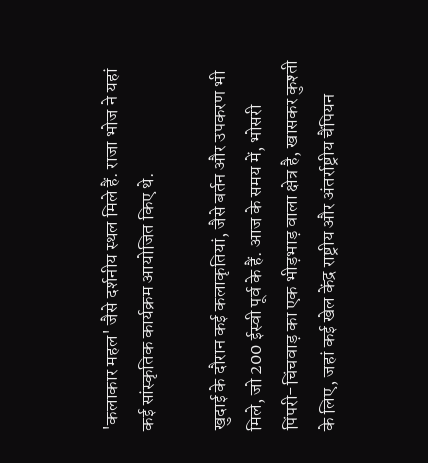'कलाकार महल' जैसे दर्शनीय स्थल मिले हैं. राजा भोज ने यहां कई सांस्कृतिक कार्यक्रम आयोजित किए थे.

खुदाई के दौरान कई कलाकृतियां, जैसे बर्तन और उपकरण भी मिले, जो 200 ईस्वी पूर्व के हैं. आज के समय में, भोसरी पिंपरी-चिंचवाड़ का एक भीड़भाड़ वाला क्षेत्र है, खासकर कुश्ती के लिए, जहां कई खेल केंद्र राष्ट्रीय और अंतर्राष्ट्रीय चैंपियन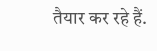तैयार कर रहे हैं.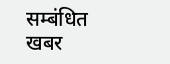सम्बंधित खबर